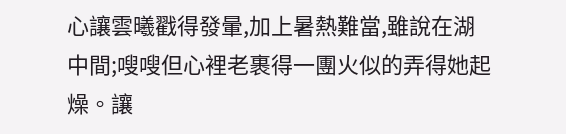心讓雲曦戳得發暈,加上暑熱難當,雖說在湖中間;嗖嗖但心裡老裹得一團火似的弄得她起燥。讓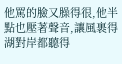他罵的臉又臊得很,他半點也壓著聲音,讓風裹得湖對岸都聽得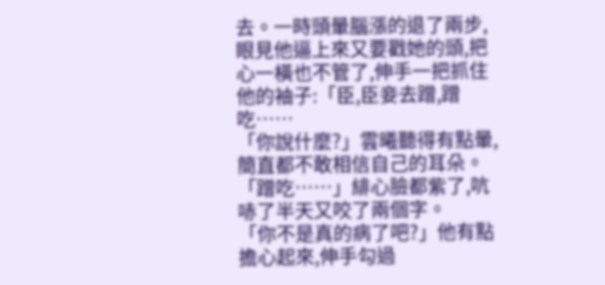去。一時頭暈腦漲的退了兩步,眼見他逼上來又要戳她的頭,把心一橫也不管了,伸手一把抓住他的袖子:「臣,臣妾去蹭,蹭吃……
「你說什麼?」雲曦聽得有點暈,簡直都不敢相信自己的耳朵。
「蹭吃……」緋心臉都紫了,吭哧了半天又咬了兩個字。
「你不是真的病了吧?」他有點擔心起來,伸手勾過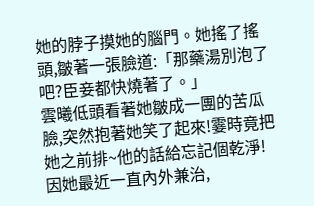她的脖子摸她的腦門。她搖了搖頭,皺著一張臉道:「那藥湯別泡了吧?臣妾都快燒著了。」
雲曦低頭看著她皺成一團的苦瓜臉,突然抱著她笑了起來!霎時竟把她之前排~他的話給忘記個乾淨!因她最近一直內外兼治,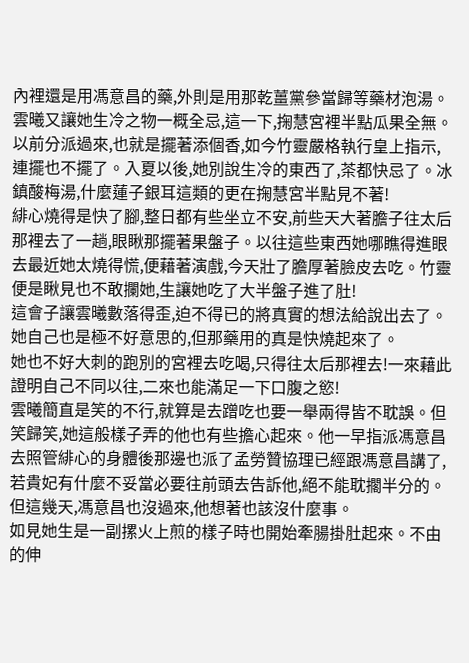內裡還是用馮意昌的藥,外則是用那乾薑黨參當歸等藥材泡湯。雲曦又讓她生冷之物一概全忌,這一下,掬慧宮裡半點瓜果全無。以前分派過來,也就是擺著添個香,如今竹靈嚴格執行皇上指示,連擺也不擺了。入夏以後,她別說生冷的東西了,茶都快忌了。冰鎮酸梅湯,什麼蓮子銀耳這類的更在掬慧宮半點見不著!
緋心燒得是快了腳,整日都有些坐立不安,前些天大著膽子往太后那裡去了一趟,眼瞅那擺著果盤子。以往這些東西她哪瞧得進眼去最近她太燒得慌,便藉著演戲,今天壯了膽厚著臉皮去吃。竹靈便是瞅見也不敢攔她,生讓她吃了大半盤子進了肚!
這會子讓雲曦數落得歪,迫不得已的將真實的想法給說出去了。她自己也是極不好意思的,但那藥用的真是快燒起來了。
她也不好大刺的跑別的宮裡去吃喝,只得往太后那裡去!一來藉此證明自己不同以往,二來也能滿足一下口腹之慾!
雲曦簡直是笑的不行,就算是去蹭吃也要一舉兩得皆不耽誤。但笑歸笑,她這般樣子弄的他也有些擔心起來。他一早指派馮意昌去照管緋心的身體後那邊也派了孟勞贊協理已經跟馮意昌講了,若貴妃有什麼不妥當必要往前頭去告訴他,絕不能耽擱半分的。但這幾天,馮意昌也沒過來,他想著也該沒什麼事。
如見她生是一副摞火上煎的樣子時也開始牽腸掛肚起來。不由的伸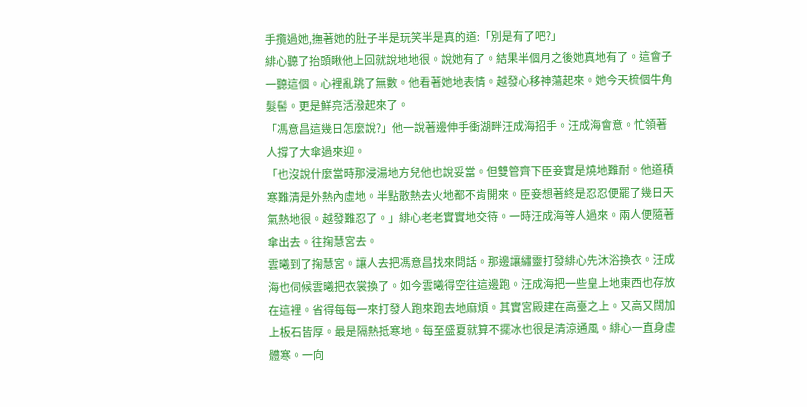手攬過她,撫著她的肚子半是玩笑半是真的道:「別是有了吧?」
緋心聽了抬頭瞅他上回就說地地很。說她有了。結果半個月之後她真地有了。這會子一聽這個。心裡亂跳了無數。他看著她地表情。越發心移神蕩起來。她今天梳個牛角髮髻。更是鮮亮活潑起來了。
「馮意昌這幾日怎麼說?」他一說著邊伸手衝湖畔汪成海招手。汪成海會意。忙領著人撐了大傘過來迎。
「也沒說什麼當時那浸湯地方兒他也說妥當。但雙管齊下臣妾實是燒地難耐。他道積寒難清是外熱內虛地。半點散熱去火地都不肯開來。臣妾想著終是忍忍便罷了幾日天氣熱地很。越發難忍了。」緋心老老實實地交待。一時汪成海等人過來。兩人便隨著傘出去。往掬慧宮去。
雲曦到了掬慧宮。讓人去把馮意昌找來問話。那邊讓繡靈打發緋心先沐浴換衣。汪成海也伺候雲曦把衣裳換了。如今雲曦得空往這邊跑。汪成海把一些皇上地東西也存放在這裡。省得每每一來打發人跑來跑去地麻煩。其實宮殿建在高臺之上。又高又闊加上板石皆厚。最是隔熱抵寒地。每至盛夏就算不擺冰也很是清涼通風。緋心一直身虛體寒。一向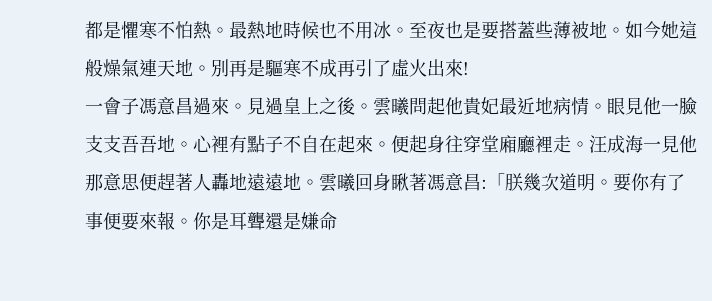都是懼寒不怕熱。最熱地時候也不用冰。至夜也是要搭蓋些薄被地。如今她這般燥氣連天地。別再是驅寒不成再引了虛火出來!
一會子馮意昌過來。見過皇上之後。雲曦問起他貴妃最近地病情。眼見他一臉支支吾吾地。心裡有點子不自在起來。便起身往穿堂廂廳裡走。汪成海一見他那意思便趕著人轟地遠遠地。雲曦回身瞅著馮意昌:「朕幾次道明。要你有了事便要來報。你是耳聾還是嫌命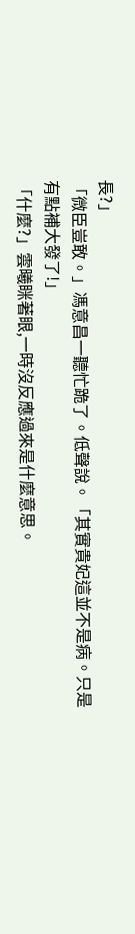長?」
「微臣豈敢。」馮意昌一聽忙跪了。低聲說。「其實貴妃這並不是病。只是有點補大發了!」
「什麼?」雲曦眯著眼,一時沒反應過來是什麼意思。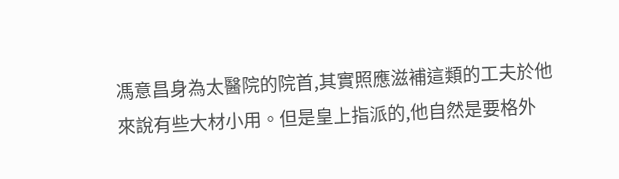馮意昌身為太醫院的院首,其實照應滋補這類的工夫於他來說有些大材小用。但是皇上指派的,他自然是要格外